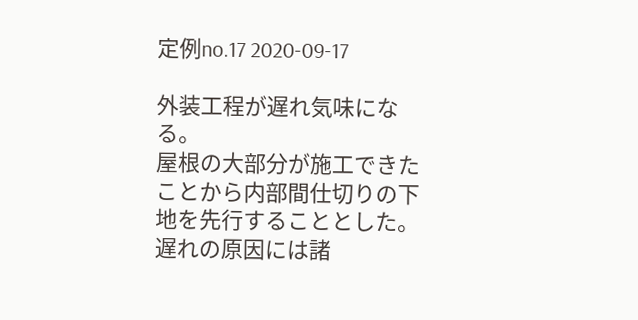定例no.17 2020-09-17

外装工程が遅れ気味になる。
屋根の大部分が施工できたことから内部間仕切りの下地を先行することとした。遅れの原因には諸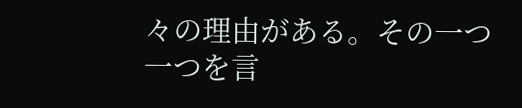々の理由がある。その一つ一つを言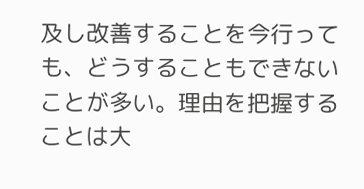及し改善することを今行っても、どうすることもできないことが多い。理由を把握することは大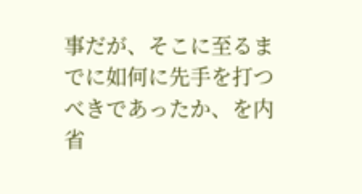事だが、そこに至るまでに如何に先手を打つべきであったか、を内省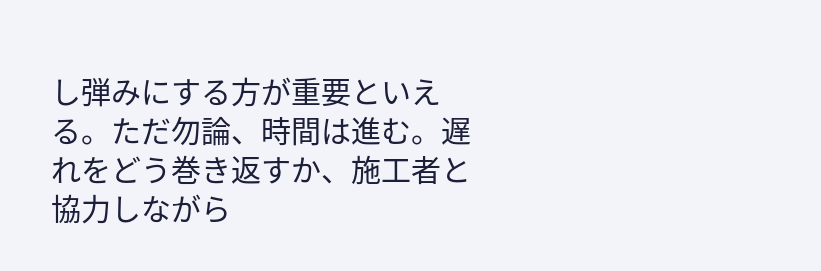し弾みにする方が重要といえる。ただ勿論、時間は進む。遅れをどう巻き返すか、施工者と協力しながら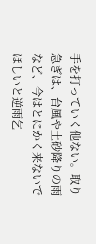手を打っていく他ない。取り急ぎは、台風や土砂降りの雨など、今はとにかく来ないでほしいと逆雨乞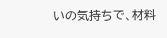いの気持ちで、材料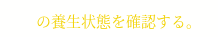の養生状態を確認する。